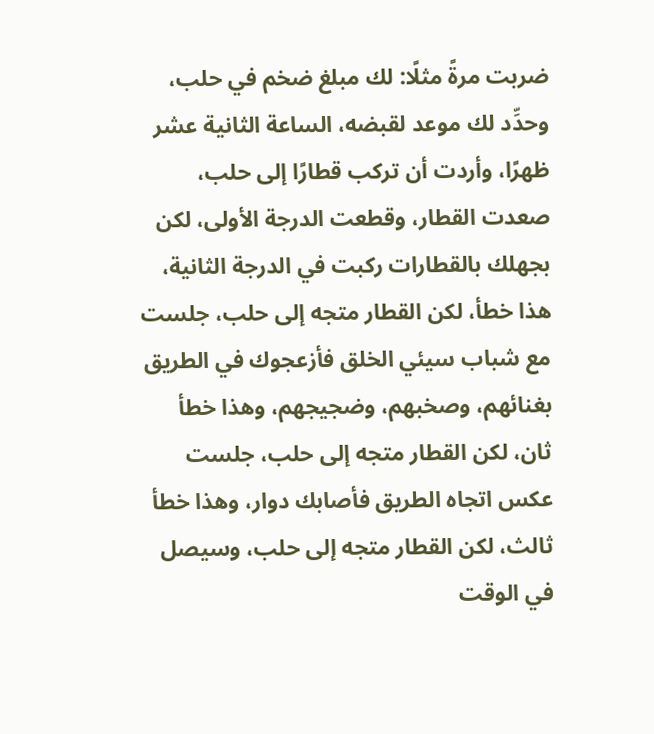ضربت مرةً مثلًا: لك مبلغ ضخم في حلب، وحدِّد لك موعد لقبضه، الساعة الثانية عشر ظهرًا، وأردت أن تركب قطارًا إلى حلب، صعدت القطار، وقطعت الدرجة الأولى، لكن بجهلك بالقطارات ركبت في الدرجة الثانية، هذا خطأ، لكن القطار متجه إلى حلب، جلست مع شباب سيئي الخلق فأزعجوك في الطريق بغنائهم، وصخبهم، وضجيجهم، وهذا خطأ ثان، لكن القطار متجه إلى حلب، جلست عكس اتجاه الطريق فأصابك دوار، وهذا خطأ ثالث، لكن القطار متجه إلى حلب، وسيصل في الوقت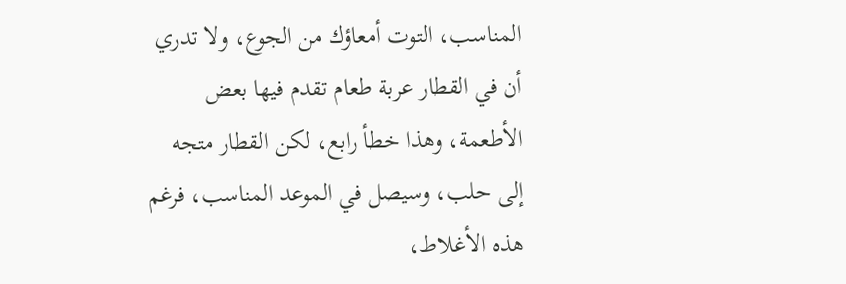المناسب، التوت أمعاؤك من الجوع، ولا تدري أن في القطار عربة طعام تقدم فيها بعض الأطعمة، وهذا خطأ رابع، لكن القطار متجه إلى حلب، وسيصل في الموعد المناسب، فرغم هذه الأغلاط،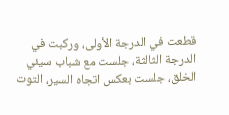قطعت في الدرجة الأولى، وركبت في الدرجة الثالثة، جلست مع شباب سيئي الخلق، جلست بعكس اتجاه السير، التوت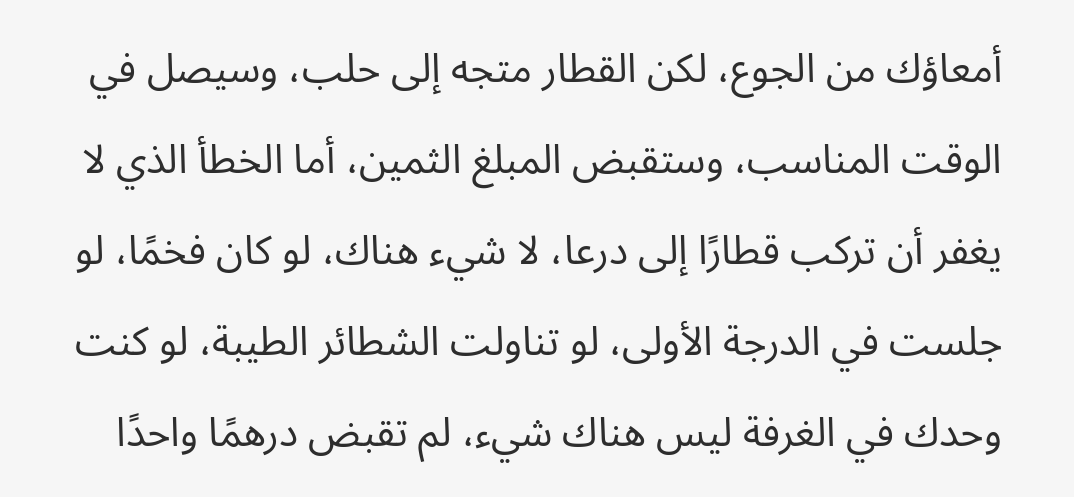أمعاؤك من الجوع، لكن القطار متجه إلى حلب، وسيصل في الوقت المناسب، وستقبض المبلغ الثمين، أما الخطأ الذي لا يغفر أن تركب قطارًا إلى درعا، لا شيء هناك، لو كان فخمًا، لو جلست في الدرجة الأولى، لو تناولت الشطائر الطيبة، لو كنت وحدك في الغرفة ليس هناك شيء، لم تقبض درهمًا واحدًا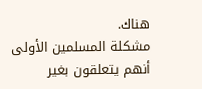هناك.
مشكلة المسلمين الأولى أنهم يتعلقون بغير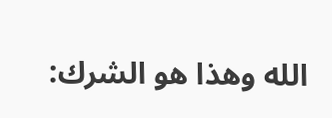الله وهذا هو الشرك: